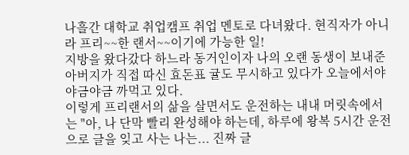나흘간 대학교 취업캠프 취업 멘토로 다녀왔다. 현직자가 아니라 프리~~한 랜서~~이기에 가능한 일!
지방을 왔다갔다 하느라 동거인이자 나의 오랜 동생이 보내준 아버지가 직접 따신 효돈표 귤도 무시하고 있다가 오늘에서야 야금야금 까먹고 있다.
이렇게 프리랜서의 삶을 살면서도 운전하는 내내 머릿속에서는 "아, 나 단막 빨리 완성해야 하는데, 하루에 왕복 5시간 운전으로 글을 잊고 사는 나는... 진짜 글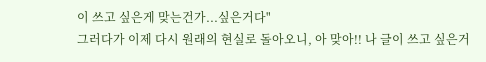이 쓰고 싶은게 맞는건가...싶은거다"
그러다가 이제 다시 원래의 현실로 돌아오니, 아 맞아!! 나 글이 쓰고 싶은거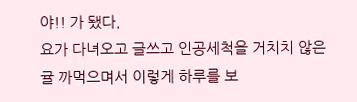야!! 가 됐다.
요가 다녀오고 글쓰고 인공세척을 거치치 않은 귤 까먹으며서 이렇게 하루를 보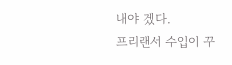내야 겠다.
프리랜서 수입이 꾸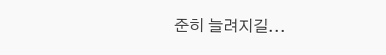준히 늘려지길...